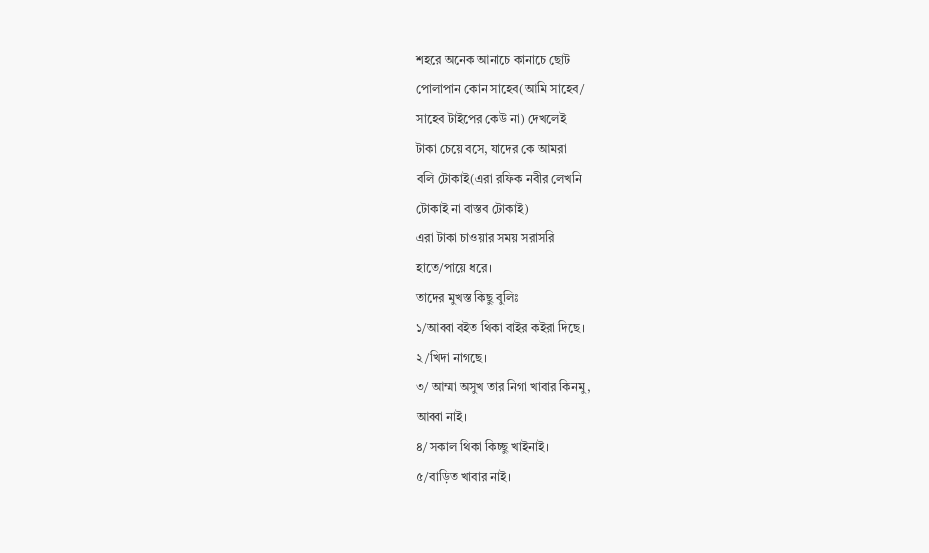শহরে অনেক আনাচে কানাচে ছোট
পোলাপান কোন সাহেব(আমি সাহেব/
সাহেব টাইপের কেউ না) দেখলেই
টাকা চেয়ে বসে, যাদের কে আমরা
বলি টোকাই(এরা রফিক নবীর লেখনি
টোকাই না বাস্তব টোকাই)
এরা টাকা চাওয়ার সময় সরাসরি
হাতে/পায়ে ধরে।
তাদের মুখস্ত কিছু বুলিঃ
১/আব্বা বইত থিকা বাইর কইরা দিছে।
২/খিদা নাগছে।
৩/ আম্মা অসুখ তার নিগা খাবার কিনমু,
আব্বা নাই।
৪/ সকাল থিকা কিচ্ছু খাইনাই।
৫/বাড়িত খাবার নাই।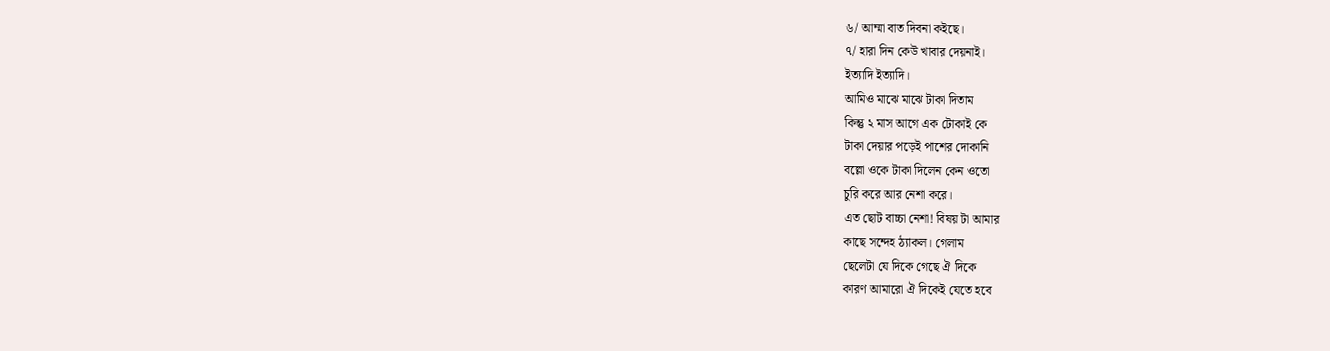৬/ আম্মা বাত দিবনা কইছে।
৭/ হারা দিন কেউ খাবার দেয়নাই।
ইত্যাদি ইত্যাদি।
আমিও মাঝে মাঝে টাকা দিতাম
কিন্তু ২ মাস আগে এক টোকাই কে
টাকা দেয়ার পড়েই পাশের দোকানি
বল্লো ওকে টাকা দিলেন কেন ওতো
চুরি করে আর নেশা করে।
এত ছোট বাচ্চা নেশা! বিষয় টা আমার
কাছে সন্দেহ ঠ্যাকল। গেলাম
ছেলেটা যে দিকে গেছে ঐ দিকে
কারণ আমারো ঐ দিকেই যেতে হবে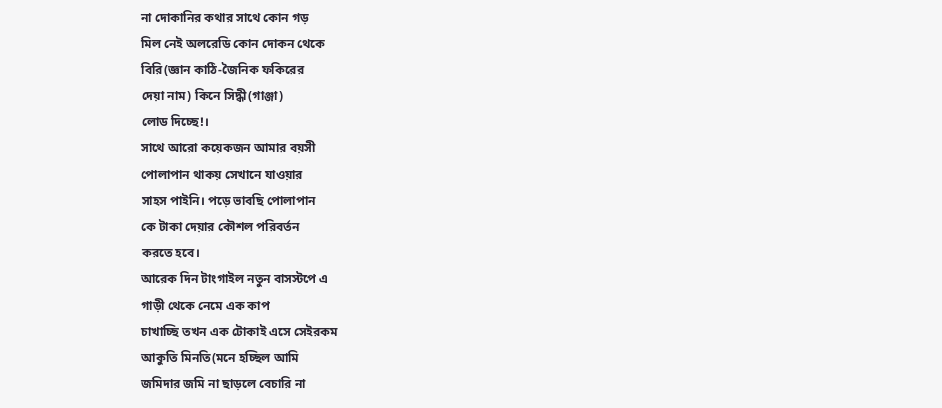না দোকানির কথার সাথে কোন গড়
মিল নেই অলরেডি কোন দোকন থেকে
বিরি(জ্ঞান কাঠি-জৈনিক ফকিরের
দেয়া নাম) কিনে সিদ্ধী(গাঞ্জা)
লোড দিচ্ছে!।
সাথে আরো কয়েকজন আমার বয়সী
পোলাপান থাকয় সেখানে যাওয়ার
সাহস পাইনি। পড়ে ভাবছি পোলাপান
কে টাকা দেয়ার কৌশল পরিবর্তন
করতে হবে।
আরেক দিন টাংগাইল নতুন বাসস্টপে এ
গাড়ী থেকে নেমে এক কাপ
চাখাচ্ছি তখন এক টোকাই এসে সেইরকম
আকুতি মিনতি(মনে হচ্ছিল আমি
জমিদার জমি না ছাড়লে বেচারি না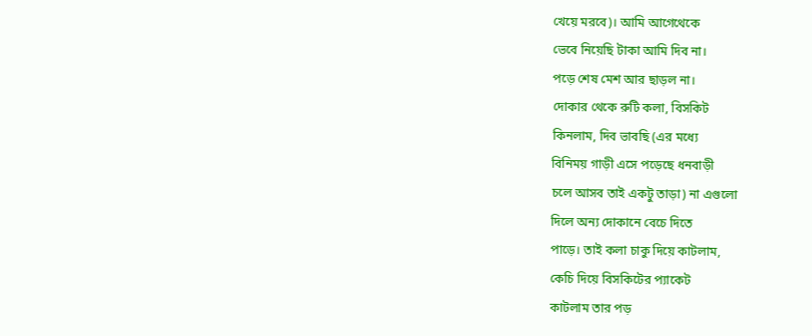খেয়ে মরবে)। আমি আগেথেকে
ভেবে নিয়েছি টাকা আমি দিব না।
পড়ে শেষ মেশ আর ছাড়ল না।
দোকার থেকে রুটি কলা, বিসকিট
কিনলাম, দিব ভাবছি (এর মধ্যে
বিনিময় গাড়ী এসে পড়েছে ধনবাড়ী
চলে আসব তাই একটু তাড়া) না এগুলো
দিলে অন্য দোকানে বেচে দিতে
পাড়ে। তাই কলা চাকু দিয়ে কাটলাম,
কেচি দিয়ে বিসকিটের প্যাকেট
কাটলাম তার পড়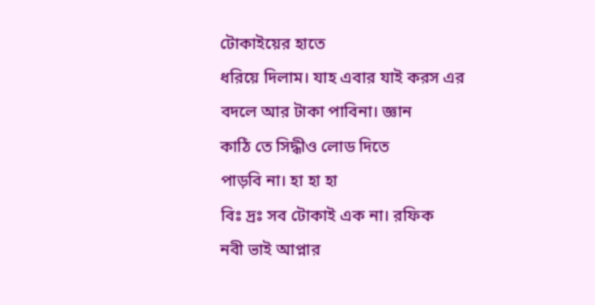টোকাইয়ের হাতে
ধরিয়ে দিলাম। যাহ এবার যাই করস এর
বদলে আর টাকা পাবিনা। জ্ঞান
কাঠি তে সিদ্ধীও লোড দিতে
পাড়বি না। হা হা হা
বিঃ দ্রঃ সব টোকাই এক না। রফিক
নবী ভাই আপ্নার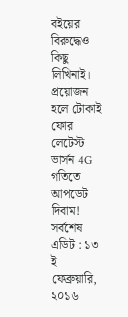বইয়ের বিরুদ্ধেও কিছু
লিখিনাই। প্রয়োজন হলে টোকাই ফোর
লেটেস্ট ভার্সন 4G গতিতে আপডেট
দিবাম!
সর্বশেষ এডিট : ১৩ ই ফেব্রুয়ারি, ২০১৬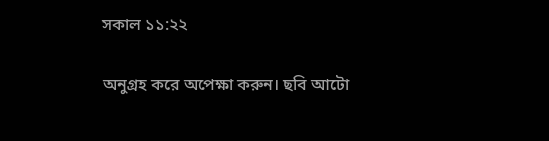সকাল ১১:২২

অনুগ্রহ করে অপেক্ষা করুন। ছবি আটো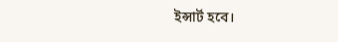ইন্সার্ট হবে।